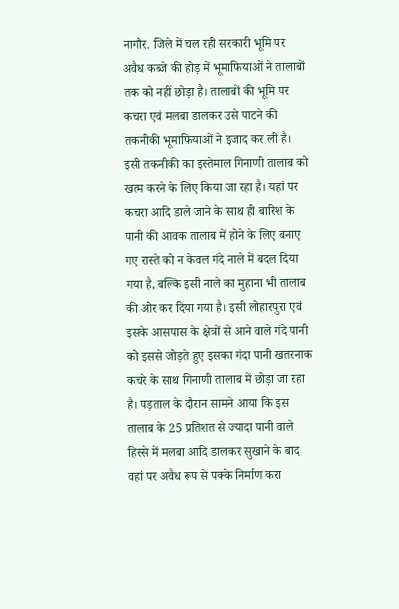नागौर. जिले में चल रही सरकारी भूमि पर अवैध कब्जे की होड़ में भूमाफियाओं ने तालाबों तक को नहीं छोड़ा है। तालाबों की भूमि पर कचरा एवं मलबा डालकर उसे पाटने की तकनीकी भूमाफियाओं ने इजाद कर ली है। इसी तकनीकी का इस्तेमाल गिनाणी तालाब को खत्म करने के लिए किया जा रहा है। यहां पर कचरा आदि डाले जाने के साथ ही बारिश के पानी की आवक तालाब में होने के लिए बनाए गए रास्ते को न केवल गंदे नाले में बदल दिया गया है, बल्कि इसी नाले का मुहाना भी तालाब की ओर कर दिया गया है। इसी लोहारपुरा एवं इसके आसपास के क्षेत्रों से आने वाले गंदे पानी को इससे जोड़ते हुए इसका गंदा पानी खतरनाक कचरे के साथ गिनाणी तालाब में छोड़ा जा रहा है। पड़ताल के दौरान सामने आया कि इस तालाब के 25 प्रतिशत से ज्यादा पानी वाले हिस्से में मलबा आदि डालकर सुखाने के बाद वहां पर अवैध रूप से पक्के निर्माण करा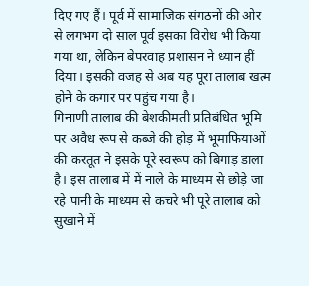दिए गए हैं। पूर्व में सामाजिक संगठनों की ओर से लगभग दो साल पूर्व इसका विरोध भी किया गया था, लेकिन बेपरवाह प्रशासन ने ध्यान हीं दिया। इसकी वजह से अब यह पूरा तालाब खत्म होने के कगार पर पहुंच गया है।
गिनाणी तालाब की बेशकीमती प्रतिबंधित भूमि पर अवैध रूप से कब्जे की होड़ में भूमाफियाओं की करतूत ने इसके पूरे स्वरूप को बिगाड़ डाला है। इस तालाब में में नाले के माध्यम से छोड़े जा रहे पानी के माध्यम से कचरे भी पूरे तालाब को सुखाने में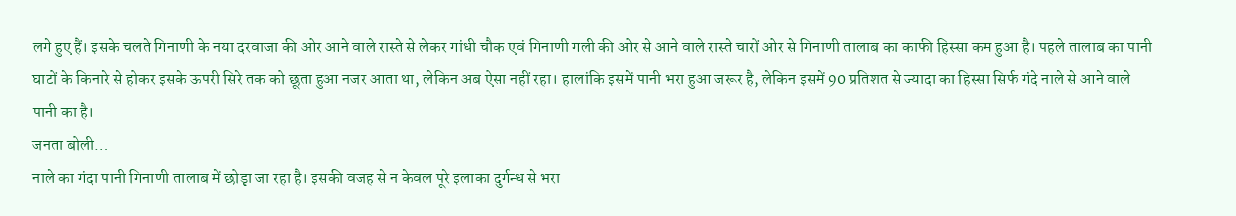लगे हुए हैं। इसके चलते गिनाणी के नया दरवाजा की ओर आने वाले रास्ते से लेकर गांधी चौक एवं गिनाणी गली की ओर से आने वाले रास्ते चारों ओर से गिनाणी तालाब का काफी हिस्सा कम हुआ है। पहले तालाब का पानी घाटों के किनारे से होकर इसके ऊपरी सिरे तक को छूता हुआ नजर आता था, लेकिन अब ऐसा नहीं रहा। हालांकि इसमें पानी भरा हुआ जरूर है, लेकिन इसमें 90 प्रतिशत से ज्यादा का हिस्सा सिर्फ गंदे नाले से आने वाले पानी का है।
जनता बोली…
नाले का गंदा पानी गिनाणी तालाब में छोड़ृा जा रहा है। इसकी वजह से न केवल पूरे इलाका दुर्गन्ध से भरा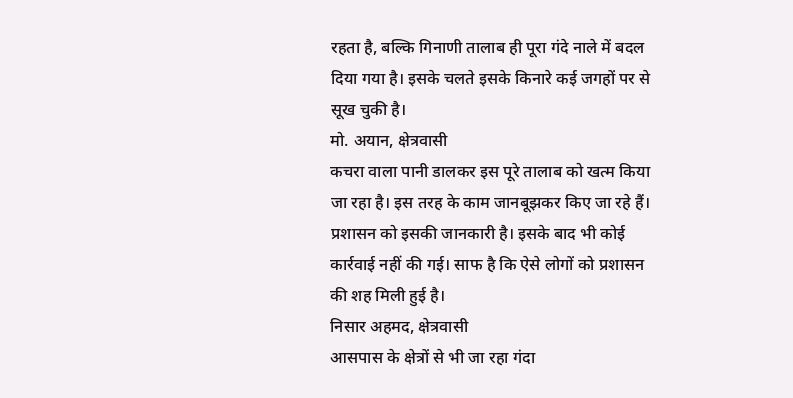रहता है, बल्कि गिनाणी तालाब ही पूरा गंदे नाले में बदल दिया गया है। इसके चलते इसके किनारे कई जगहों पर से सूख चुकी है।
मो. अयान, क्षेत्रवासी
कचरा वाला पानी डालकर इस पूरे तालाब को खत्म किया जा रहा है। इस तरह के काम जानबूझकर किए जा रहे हैं। प्रशासन को इसकी जानकारी है। इसके बाद भी कोई कार्रवाई नहीं की गई। साफ है कि ऐसे लोगों को प्रशासन की शह मिली हुई है।
निसार अहमद, क्षेत्रवासी
आसपास के क्षेत्रों से भी जा रहा गंदा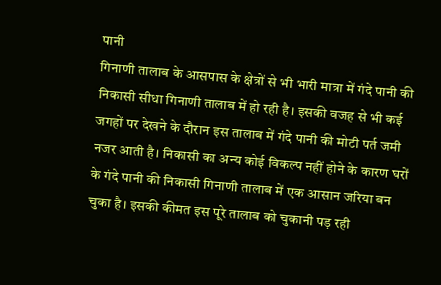पानी
गिनाणी तालाब के आसपास के क्षेत्रों से भी भारी मात्रा में गंदे पानी की निकासी सीधा गिनाणी तालाब में हो रही है। इसकी वजह से भी कई जगहों पर देखने के दौरान इस तालाब में गंदे पानी की मोटी पर्त जमी नजर आती है। निकासी का अन्य कोई विकल्प नहीं होने के कारण घरों के गंदे पानी की निकासी गिनाणी तालाब में एक आसान जरिया बन चुका है। इसकी कीमत इस पूरे तालाब को चुकानी पड़ रही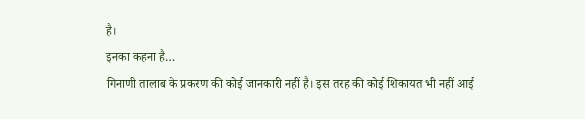है।
इनका कहना है…
गिनाणी तालाब के प्रकरण की कोई जानकारी नहीं है। इस तरह की कोई शिकायत भी नहीं आई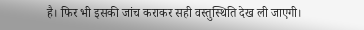है। फिर भी इसकी जांच कराकर सही वस्तुस्थिति देख ली जाएगी।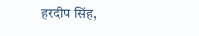हरदीप सिंह,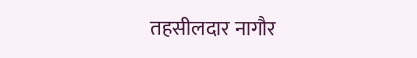तहसीलदार नागौर